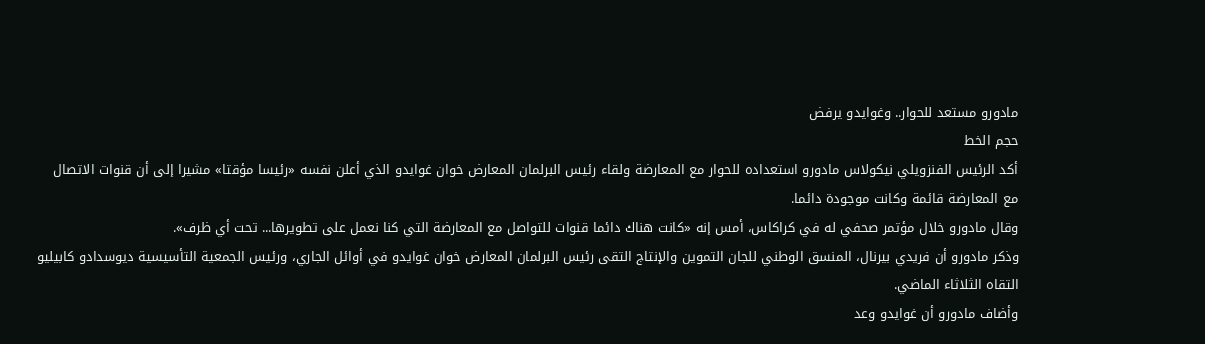مادورو مستعد للحوار.. وغوايدو يرفض
حجم الخط
أكد الرئيس الفنزويلي نيكولاس مادورو استعداده للحوار مع المعارضة ولقاء رئيس البرلمان المعارض خوان غوايدو الذي أعلن نفسه «رئيسا مؤقتا» مشيرا إلى أن قنوات الاتصال مع المعارضة قائمة وكانت موجودة دائما.
وقال مادورو خلال مؤتمر صحفي له في كراكاس، أمس إنه «كانت هناك دائما قنوات للتواصل مع المعارضة التي كنا نعمل على تطويرها... تحت أي ظرف».
وذكر مادورو أن فريدي بيرنال، المنسق الوطني للجان التموين والإنتاج التقى رئيس البرلمان المعارض خوان غوايدو في أوائل الجاري، ورئيس الجمعية التأسيسية ديوسدادو كابيليو التقاه الثلاثاء الماضي.
وأضاف مادورو أن غوايدو وعد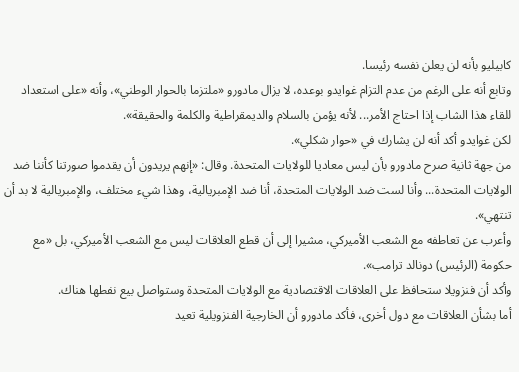كابيليو بأنه لن يعلن نفسه رئيسا.
وتابع أنه على الرغم من عدم التزام غوايدو بوعده، لا يزال مادورو «ملتزما بالحوار الوطني»، وأنه «على استعداد للقاء هذا الشاب إذا احتاج الأمر... لأنه يؤمن بالسلام والديمقراطية والكلمة والحقيقة».
لكن غوايدو أكد أنه لن يشارك في «حوار شكلي».
من جهة ثانية صرح مادورو بأن ليس معاديا للولايات المتحدة. وقال: «إنهم يريدون أن يقدموا صورتنا كأننا ضد الولايات المتحدة... وأنا لست ضد الولايات المتحدة، أنا ضد الإمبريالية، وهذا شيء مختلف، والإمبريالية لا بد أن تنتهي».
وأعرب عن تعاطفه مع الشعب الأميركي، مشيرا إلى أن قطع العلاقات ليس مع الشعب الأميركي، بل «مع حكومة (الرئيس) دونالد ترامب».
وأكد أن فنزويلا ستحافظ على العلاقات الاقتصادية مع الولايات المتحدة وستواصل بيع نفطها هناك.
أما بشأن العلاقات مع دول أخرى، فأكد مادورو أن الخارجية الفنزويلية تعيد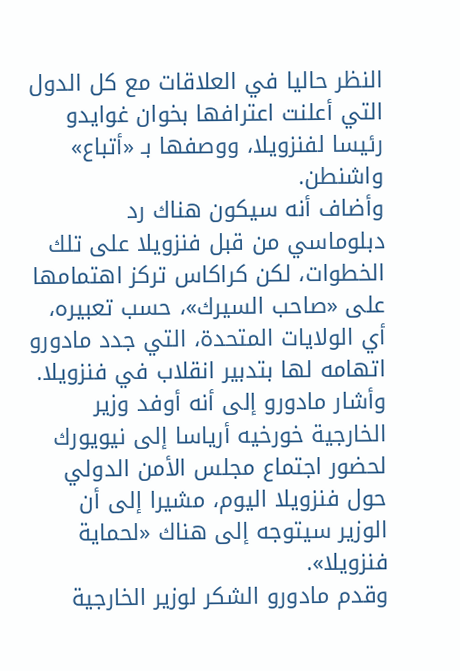النظر حاليا في العلاقات مع كل الدول التي أعلنت اعترافها بخوان غوايدو رئيسا لفنزويلا، ووصفها بـ «أتباع» واشنطن.
وأضاف أنه سيكون هناك رد دبلوماسي من قبل فنزويلا على تلك الخطوات، لكن كراكاس تركز اهتمامها على «صاحب السيرك»، حسب تعبيره، أي الولايات المتحدة، التي جدد مادورو اتهامه لها بتدبير انقلاب في فنزويلا.
وأشار مادورو إلى أنه أوفد وزير الخارجية خورخيه أرياسا إلى نيويورك لحضور اجتماع مجلس الأمن الدولي حول فنزويلا اليوم، مشيرا إلى أن الوزير سيتوجه إلى هناك «لحماية فنزويلا».
وقدم مادورو الشكر لوزير الخارجية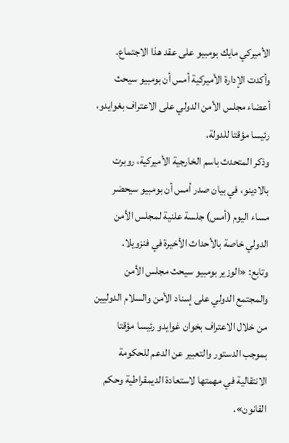الأميركي مايك بومبيو على عقد هذا الاجتماع.
وأكدت الإدارة الأميركية أمس أن بومبيو سيحث أعضاء مجلس الأمن الدولي على الاعتراف بغوايدو، رئيسا مؤقتا للدولة.
وذكر المتحدث باسم الخارجية الأميركية، روبرت بالادينو، في بيان صدر أمس أن بومبيو سيحضر مساء اليوم (أمس) جلسة علنية لمجلس الأمن الدولي خاصة بالأحداث الأخيرة في فنزويلا.
وتابع: «الوزير بومبيو سيحث مجلس الأمن والمجتمع الدولي على إسناد الأمن والسلام الدوليين من خلال الاعتراف بخوان غوايدو رئيسا مؤقتا بموجب الدستور والتعبير عن الدعم للحكومة الانتقالية في مهمتها لاستعادة الديمقراطية وحكم القانون».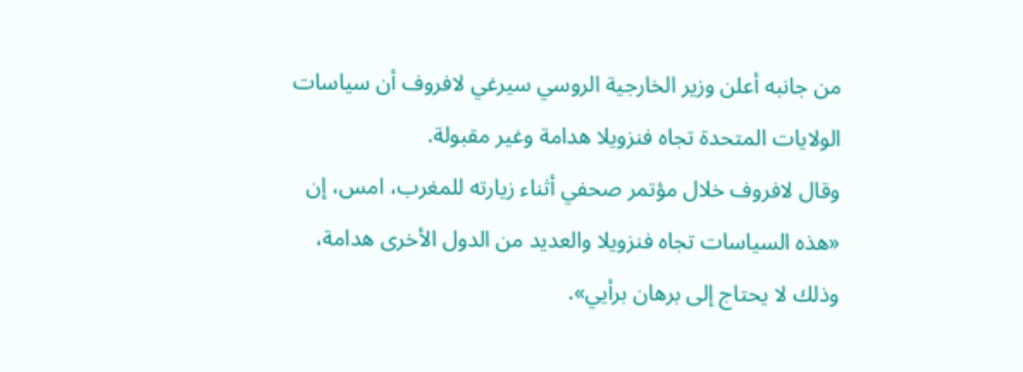من جانبه أعلن وزير الخارجية الروسي سيرغي لافروف أن سياسات الولايات المتحدة تجاه فنزويلا هدامة وغير مقبولة.
وقال لافروف خلال مؤتمر صحفي أثناء زيارته للمغرب، امس، إن «هذه السياسات تجاه فنزويلا والعديد من الدول الأخرى هدامة، وذلك لا يحتاج إلى برهان برأيي».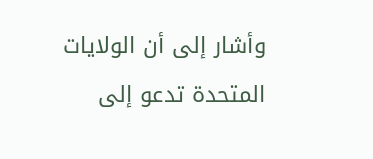وأشار إلى أن الولايات المتحدة تدعو إلى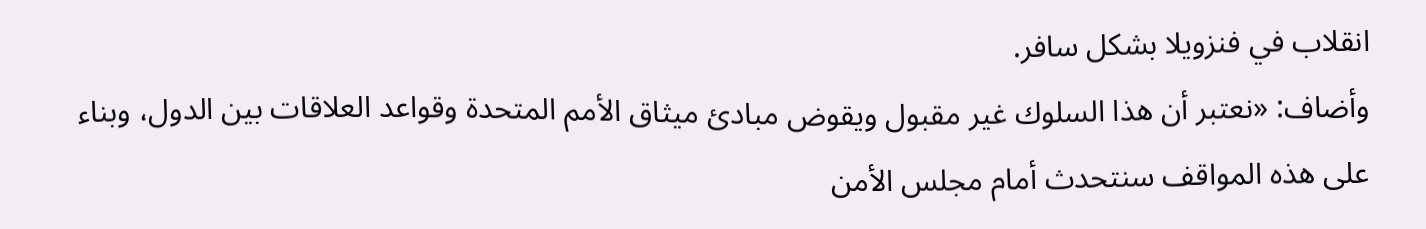انقلاب في فنزويلا بشكل سافر.
وأضاف: «نعتبر أن هذا السلوك غير مقبول ويقوض مبادئ ميثاق الأمم المتحدة وقواعد العلاقات بين الدول، وبناء على هذه المواقف سنتحدث أمام مجلس الأمن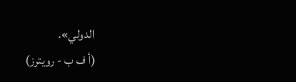الدولي».
(أ ف ب - رويترز)